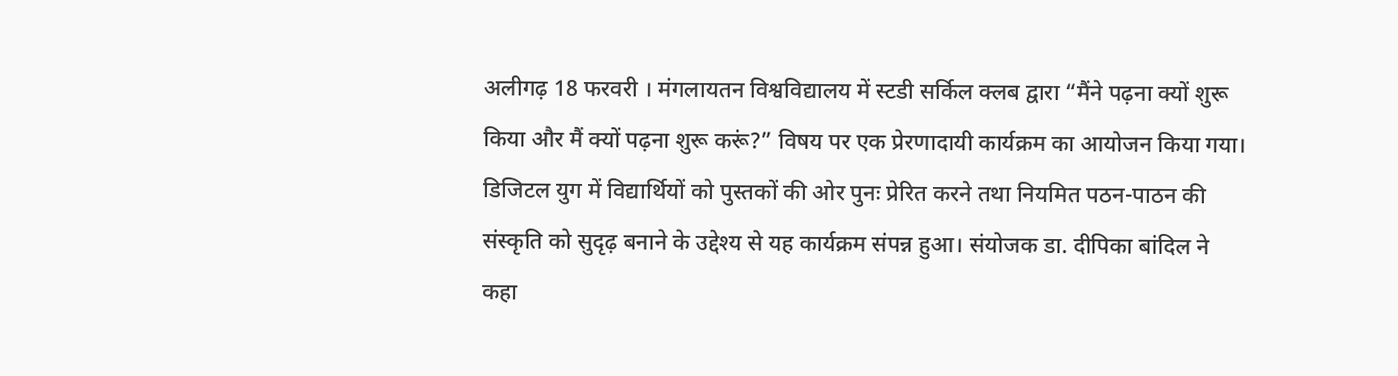अलीगढ़ 18 फरवरी । मंगलायतन विश्वविद्यालय में स्टडी सर्किल क्लब द्वारा “मैंने पढ़ना क्यों शुरू किया और मैं क्यों पढ़ना शुरू करूं?” विषय पर एक प्रेरणादायी कार्यक्रम का आयोजन किया गया। डिजिटल युग में विद्यार्थियों को पुस्तकों की ओर पुनः प्रेरित करने तथा नियमित पठन-पाठन की संस्कृति को सुदृढ़ बनाने के उद्देश्य से यह कार्यक्रम संपन्न हुआ। संयोजक डा. दीपिका बांदिल ने कहा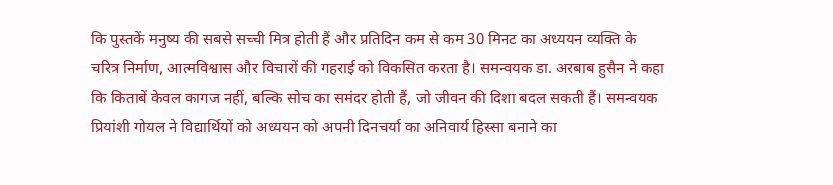कि पुस्तकें मनुष्य की सबसे सच्ची मित्र होती हैं और प्रतिदिन कम से कम 30 मिनट का अध्ययन व्यक्ति के चरित्र निर्माण, आत्मविश्वास और विचारों की गहराई को विकसित करता है। समन्वयक डा. अरबाब हुसैन ने कहा कि किताबें केवल कागज नहीं, बल्कि सोच का समंदर होती हैं, जो जीवन की दिशा बदल सकती हैं। समन्वयक प्रियांशी गोयल ने विद्यार्थियों को अध्ययन को अपनी दिनचर्या का अनिवार्य हिस्सा बनाने का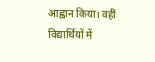आह्वान किया। वहीं विद्यार्थियों में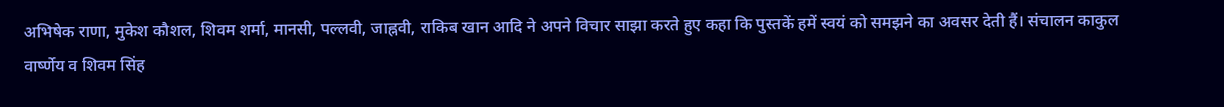अभिषेक राणा, मुकेश कौशल, शिवम शर्मा, मानसी, पल्लवी, जाह्नवी, राकिब खान आदि ने अपने विचार साझा करते हुए कहा कि पुस्तकें हमें स्वयं को समझने का अवसर देती हैं। संचालन काकुल वार्ष्णेय व शिवम सिंह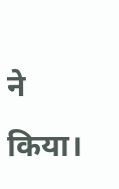ने किया।